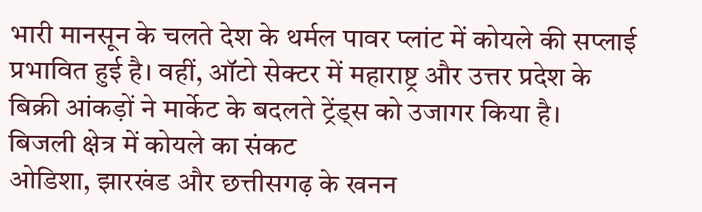भारी मानसून के चलते देश के थर्मल पावर प्लांट में कोयले की सप्लाई प्रभावित हुई है। वहीं, ऑटो सेक्टर में महाराष्ट्र और उत्तर प्रदेश के बिक्री आंकड़ों ने मार्केट के बदलते ट्रेंड्स को उजागर किया है।
बिजली क्षेत्र में कोयले का संकट
ओडिशा, झारखंड और छत्तीसगढ़ के खनन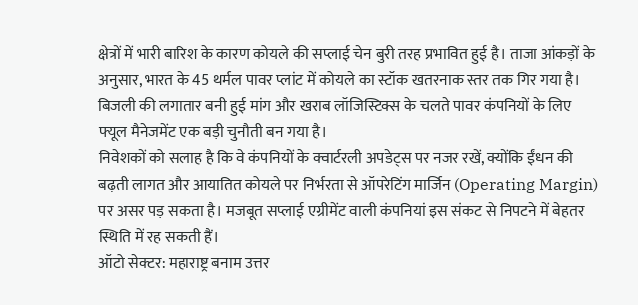क्षेत्रों में भारी बारिश के कारण कोयले की सप्लाई चेन बुरी तरह प्रभावित हुई है। ताजा आंकड़ों के अनुसार, भारत के 45 थर्मल पावर प्लांट में कोयले का स्टॉक खतरनाक स्तर तक गिर गया है। बिजली की लगातार बनी हुई मांग और खराब लॉजिस्टिक्स के चलते पावर कंपनियों के लिए फ्यूल मैनेजमेंट एक बड़ी चुनौती बन गया है।
निवेशकों को सलाह है कि वे कंपनियों के क्वार्टरली अपडेट्स पर नजर रखें, क्योंकि ईंधन की बढ़ती लागत और आयातित कोयले पर निर्भरता से ऑपरेटिंग मार्जिन (Operating Margin) पर असर पड़ सकता है। मजबूत सप्लाई एग्रीमेंट वाली कंपनियां इस संकट से निपटने में बेहतर स्थिति में रह सकती हैं।
ऑटो सेक्टर: महाराष्ट्र बनाम उत्तर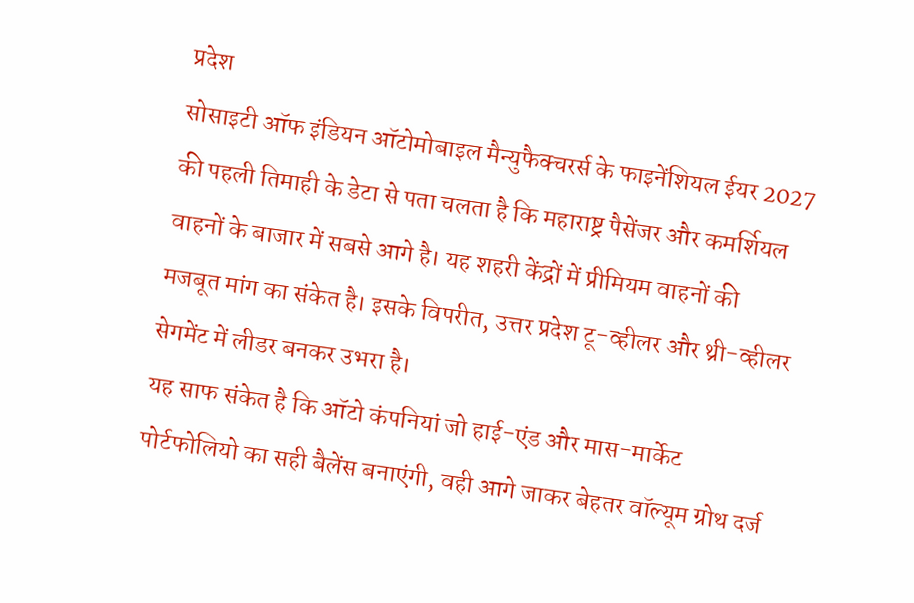प्रदेश
सोसाइटी ऑफ इंडियन ऑटोमोबाइल मैन्युफैक्चरर्स के फाइनेंशियल ईयर 2027 की पहली तिमाही के डेटा से पता चलता है कि महाराष्ट्र पैसेंजर और कमर्शियल वाहनों के बाजार में सबसे आगे है। यह शहरी केंद्रों में प्रीमियम वाहनों की मजबूत मांग का संकेत है। इसके विपरीत, उत्तर प्रदेश टू-व्हीलर और थ्री-व्हीलर सेगमेंट में लीडर बनकर उभरा है।
यह साफ संकेत है कि ऑटो कंपनियां जो हाई-एंड और मास-मार्केट पोर्टफोलियो का सही बैलेंस बनाएंगी, वही आगे जाकर बेहतर वॉल्यूम ग्रोथ दर्ज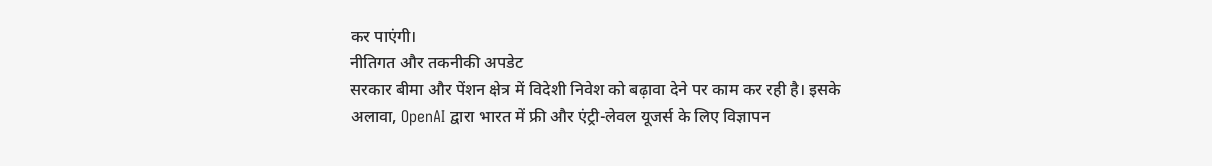कर पाएंगी।
नीतिगत और तकनीकी अपडेट
सरकार बीमा और पेंशन क्षेत्र में विदेशी निवेश को बढ़ावा देने पर काम कर रही है। इसके अलावा, OpenAI द्वारा भारत में फ्री और एंट्री-लेवल यूजर्स के लिए विज्ञापन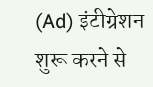(Ad) इंटीग्रेशन शुरू करने से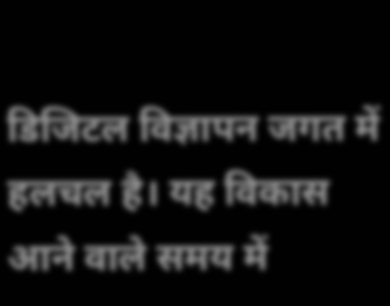डिजिटल विज्ञापन जगत में हलचल है। यह विकास आने वाले समय में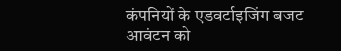कंपनियों के एडवर्टाइजिंग बजट आवंटन को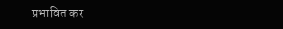प्रभावित कर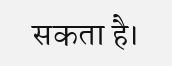सकता है।